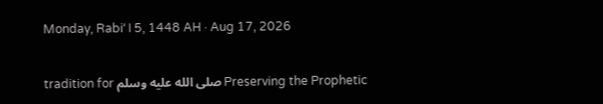Monday, Rabiʻ I 5, 1448 AH · Aug 17, 2026

Preserving the Prophetic صلى الله عليه وسلم tradition for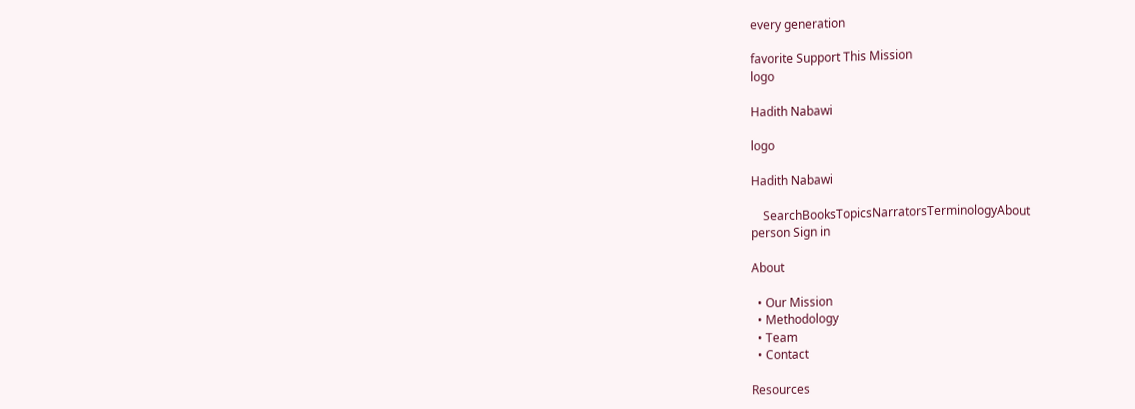every generation

favorite Support This Mission
logo

Hadith Nabawi

logo

Hadith Nabawi

    SearchBooksTopicsNarratorsTerminologyAbout
person Sign in

About

  • Our Mission
  • Methodology
  • Team
  • Contact

Resources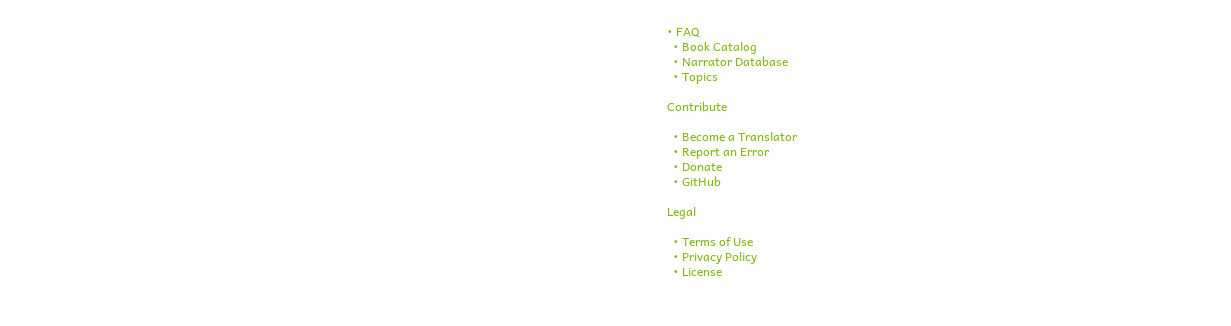• FAQ
  • Book Catalog
  • Narrator Database
  • Topics

Contribute

  • Become a Translator
  • Report an Error
  • Donate
  • GitHub

Legal

  • Terms of Use
  • Privacy Policy
  • License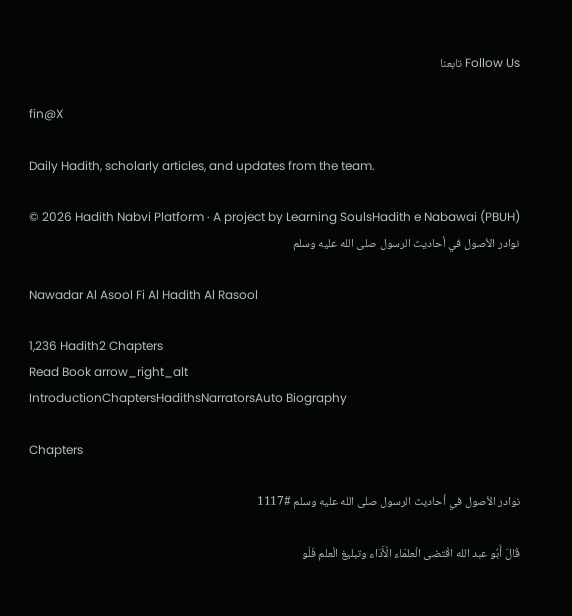Follow Us تابعنا

fin@X

Daily Hadith, scholarly articles, and updates from the team.

© 2026 Hadith Nabvi Platform · A project by Learning SoulsHadith e Nabawai (PBUH)
نوادر الأصول في أحاديث الرسول صلى الله عليه وسلم

Nawadar Al Asool Fi Al Hadith Al Rasool

1,236 Hadith2 Chapters
Read Book arrow_right_alt
IntroductionChaptersHadithsNarratorsAuto Biography

Chapters

نوادر الأصول في أحاديث الرسول صلى الله عليه وسلم #1117

قَالَ أَبُو عبد الله اقْتضى الْعلمَاء الْأَدَاء وتبليغ الْعلم فَلَو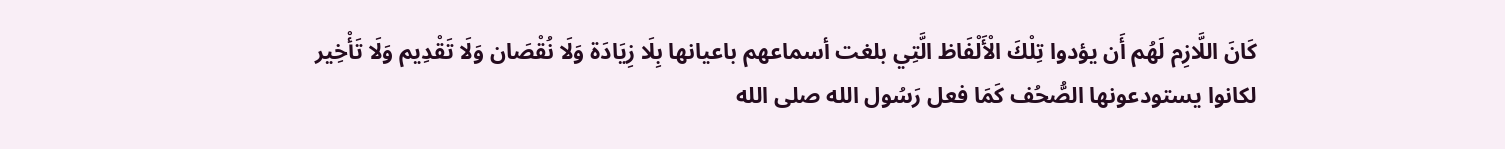كَانَ اللَّازِم لَهُم أَن يؤدوا تِلْكَ الْأَلْفَاظ الَّتِي بلغت أسماعهم باعيانها بِلَا زِيَادَة وَلَا نُقْصَان وَلَا تَقْدِيم وَلَا تَأْخِير لكانوا يستودعونها الصُّحُف كَمَا فعل رَسُول الله صلى الله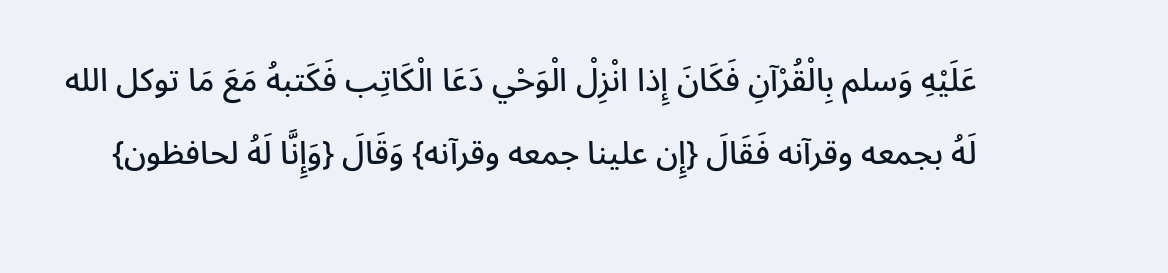عَلَيْهِ وَسلم بِالْقُرْآنِ فَكَانَ إِذا انْزِلْ الْوَحْي دَعَا الْكَاتِب فَكَتبهُ مَعَ مَا توكل الله لَهُ بجمعه وقرآنه فَقَالَ {إِن علينا جمعه وقرآنه} وَقَالَ {وَإِنَّا لَهُ لحافظون}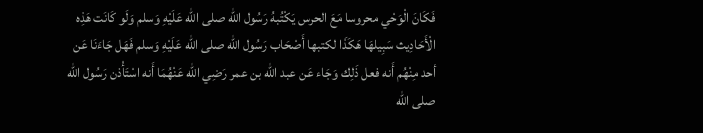فَكَانَ الْوَحْي محروسا مَعَ الحرس يَكْتُبهُ رَسُول الله صلى الله عَلَيْهِ وَسلم وَلَو كَانَت هَذِه الْأَحَادِيث سَبِيلهَا هَكَذَا لكتبها أَصْحَاب رَسُول الله صلى الله عَلَيْهِ وَسلم فَهَل جَاءَنَا عَن أحد مِنْهُم أَنه فعل ذَلِك وَجَاء عَن عبد الله بن عمر رَضِي الله عَنْهُمَا أَنه اسْتَأْذن رَسُول الله صلى الله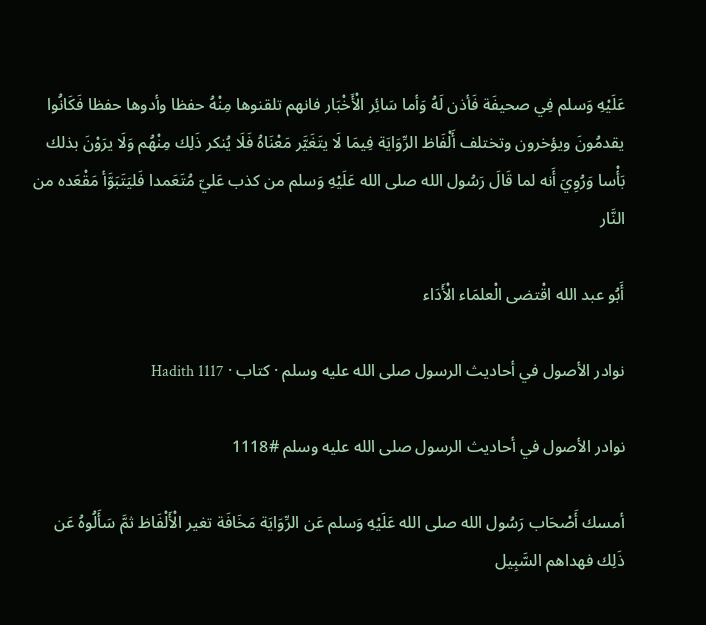عَلَيْهِ وَسلم فِي صحيفَة فَأذن لَهُ وَأما سَائِر الْأَخْبَار فانهم تلقنوها مِنْهُ حفظا وأدوها حفظا فَكَانُوا يقدمُونَ ويؤخرون وتختلف أَلْفَاظ الرِّوَايَة فِيمَا لَا يتَغَيَّر مَعْنَاهُ فَلَا يُنكر ذَلِك مِنْهُم وَلَا يرَوْنَ بذلك بَأْسا وَرُوِيَ أَنه لما قَالَ رَسُول الله صلى الله عَلَيْهِ وَسلم من كذب عَليّ مُتَعَمدا فَليَتَبَوَّأ مَقْعَده من النَّار

أَبُو عبد الله اقْتضى الْعلمَاء الْأَدَاء

نوادر الأصول في أحاديث الرسول صلى الله عليه وسلم · کتاب · Hadith 1117

نوادر الأصول في أحاديث الرسول صلى الله عليه وسلم #1118

أمسك أَصْحَاب رَسُول الله صلى الله عَلَيْهِ وَسلم عَن الرِّوَايَة مَخَافَة تغير الْأَلْفَاظ ثمَّ سَأَلُوهُ عَن ذَلِك فهداهم السَّبِيل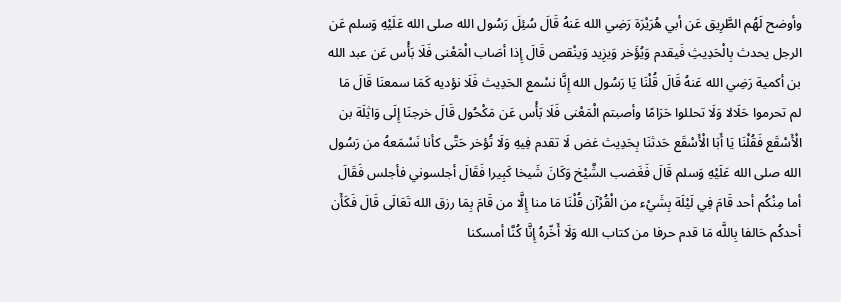وأوضح لَهُم الطَّرِيق عَن أبي هُرَيْرَة رَضِي الله عَنهُ قَالَ سُئِلَ رَسُول الله صلى الله عَلَيْهِ وَسلم عَن الرجل يحدث بِالْحَدِيثِ فَيقدم وَيُؤَخر وَيزِيد وَينْقص قَالَ إِذا أصَاب الْمَعْنى فَلَا بَأْس عَن عبد الله بن أكمية رَضِي الله عَنهُ قَالَ قُلْنَا يَا رَسُول الله إِنَّا نسْمع الحَدِيث فَلَا نؤديه كَمَا سمعنَا قَالَ مَا لم تحرموا حَلَالا وَلَا تحللوا حَرَامًا وأصبتم الْمَعْنى فَلَا بَأْس عَن مَكْحُول قَالَ خرجنَا إِلَى وَاثِلَة بن الْأَسْقَع فَقُلْنَا يَا أَبَا الْأَسْقَع حَدثنَا بِحَدِيث غض لَا تقدم فِيهِ وَلَا تُؤخر حَتَّى كأنا نَسْمَعهُ من رَسُول الله صلى الله عَلَيْهِ وَسلم قَالَ فَغَضب الشَّيْخ وَكَانَ شَيخا كَبِيرا فَقَالَ أجلسوني فأجلس فَقَالَ أما مِنْكُم أحد قَامَ فِي لَيْلَة بِشَيْء من الْقُرْآن قُلْنَا مَا منا إِلَّا من قَامَ بِمَا رزق الله تَعَالَى قَالَ فَكَأَن أحدكُم حَالفا بِاللَّه مَا قدم حرفا من كتاب الله وَلَا أَخّرهُ إِنَّا كُنَّا أمسكنا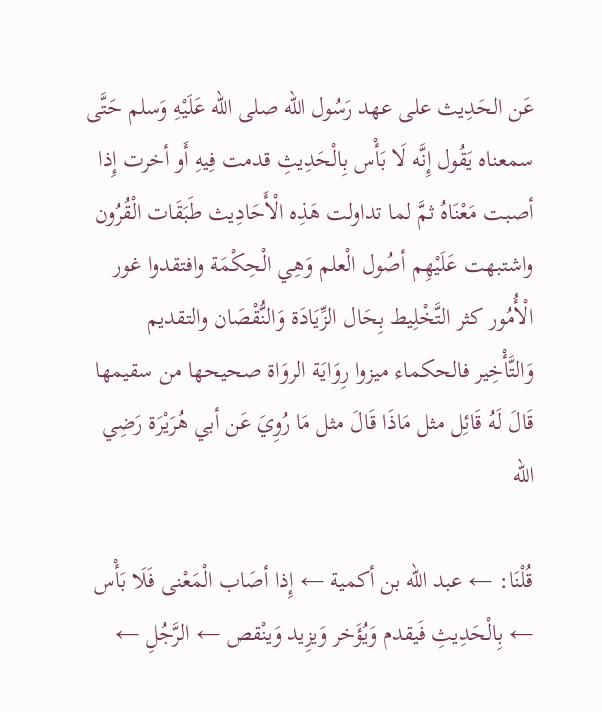عَن الحَدِيث على عهد رَسُول الله صلى الله عَلَيْهِ وَسلم حَتَّى سمعناه يَقُول إِنَّه لَا بَأْس بِالْحَدِيثِ قدمت فِيهِ أَو أخرت إِذا أصبت مَعْنَاهُ ثمَّ لما تداولت هَذِه الْأَحَادِيث طَبَقَات الْقُرُون واشتبهت عَلَيْهِم أصُول الْعلم وَهِي الْحِكْمَة وافتقدوا غور الْأُمُور كثر التَّخْلِيط بِحَال الزِّيَادَة وَالنُّقْصَان والتقديم وَالتَّأْخِير فالحكماء ميزوا رِوَايَة الروَاة صحيحها من سقيمها قَالَ لَهُ قَائِل مثل مَاذَا قَالَ مثل مَا رُوِيَ عَن أبي هُرَيْرَة رَضِي الله

قُلْنَا: ← عبد الله بن أكمية ← إِذا أصَاب الْمَعْنى فَلَا بَأْس ← بِالْحَدِيثِ فَيقدم وَيُؤَخر وَيزِيد وَينْقص ← الرَّجُلِ ←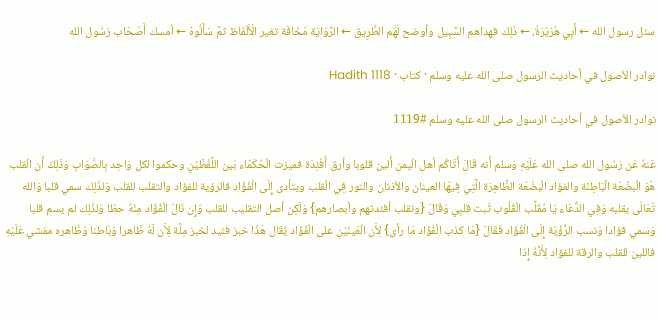سئل رسول الله ← أَبِي هُرَيْرَةَ، ← ذَلِك فهداهم السَّبِيل وأوضح لَهُم الطَّرِيق ← الرِّوَايَة مَخَافَة تغير الْأَلْفَاظ ثمَّ سَأَلُوهُ ← أمسك أَصْحَاب رَسُول الله

نوادر الأصول في أحاديث الرسول صلى الله عليه وسلم · کتاب · Hadith 1118

نوادر الأصول في أحاديث الرسول صلى الله عليه وسلم #1119

عَنهُ عَن رَسُول الله صلى الله عَلَيْهِ وَسلم أَنه قَالَ أَتَاكُم أهل الْيمن أَلين قلوبا وأرق أَفْئِدَة فميزت الْحُكَمَاء بَين اللَّفْظَيْنِ وحكموا لكل وَاحِد بِالصَّوَابِ وَذَلِكَ أَن الْقلب هُوَ الْبضْعَة الْبَاطِنَة والفؤاد الْبضْعَة الظَّاهِرَة الَّتِي فِيهَا العينان والأذنان والنور فِي الْقلب ويتأدى إِلَى الْفُؤَاد فالرؤية للفؤاد والتقلب للقلب وَلذَلِك سمي قلبا وَالله تَعَالَى يقلبه وَفِي الدُّعَاء يَا مُقَلِّب الْقُلُوب ثَبت قلبِي وَقَالَ {ونقلب أفئدتهم وأبصارهم} وَلَكِن أصل التقليب للقلب وَإِن نَالَ الْفُؤَاد مِنْهُ حظا وَلذَلِك لم يسم قلبا وَسمي فؤادا وَنسب الرُّؤْيَة إِلَى الْفُؤَاد فَقَالَ {مَا كذب الْفُؤَاد مَا رأى} لِأَن الْعَينَيْنِ على الْفُؤَاد يُقَال هَذَا خبز فئيد لخبز مِلَّة لِأَن لَهُ ظَاهرا وَبَاطنا وَظَاهره مفشي عَلَيْهِ فاللين للقلب والرقة للفؤاد لِأَنَّهُ إِذا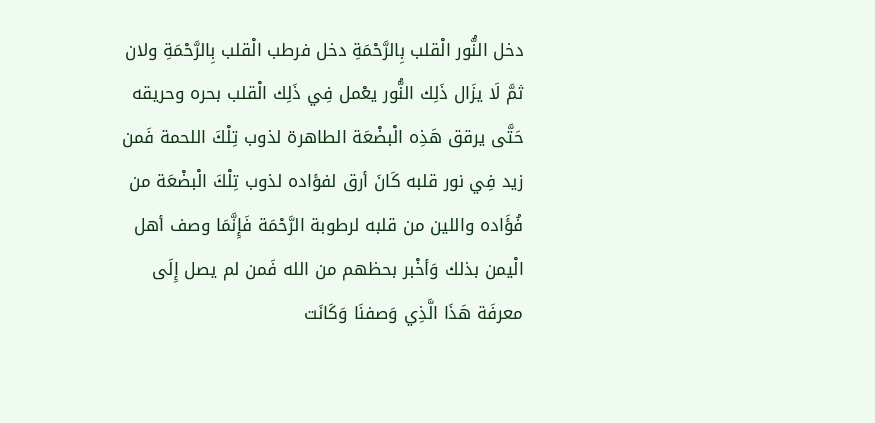دخل النُّور الْقلب بِالرَّحْمَةِ دخل فرطب الْقلب بِالرَّحْمَةِ ولان ثمَّ لَا يزَال ذَلِك النُّور يعْمل فِي ذَلِك الْقلب بحره وحريقه حَتَّى يرقق هَذِه الْبضْعَة الطاهرة لذوب تِلْكَ اللحمة فَمن زيد فِي نور قلبه كَانَ أرق لفؤاده لذوب تِلْكَ الْبضْعَة من فُؤَاده واللين من قلبه لرطوبة الرَّحْمَة فَإِنَّمَا وصف أهل الْيمن بذلك وَأخْبر بحظهم من الله فَمن لم يصل إِلَى معرفَة هَذَا الَّذِي وَصفنَا وَكَانَت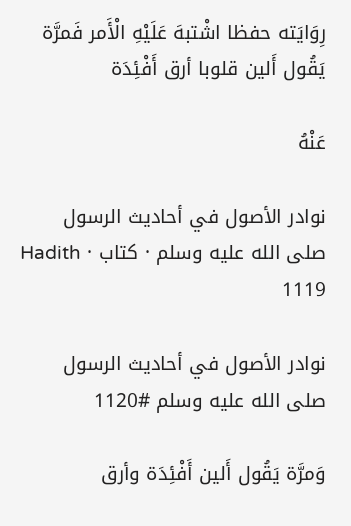رِوَايَته حفظا اشْتبهَ عَلَيْهِ الْأَمر فَمرَّة يَقُول أَلين قلوبا أرق أَفْئِدَة

عَنْهُ

نوادر الأصول في أحاديث الرسول صلى الله عليه وسلم · کتاب · Hadith 1119

نوادر الأصول في أحاديث الرسول صلى الله عليه وسلم #1120

وَمرَّة يَقُول أَلين أَفْئِدَة وأرق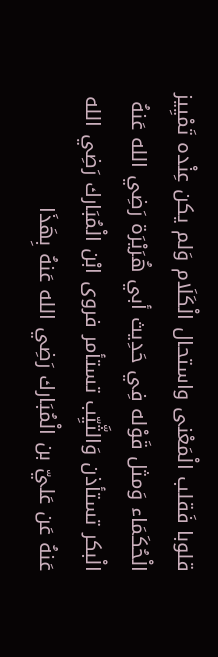قلوبا فَقلب الْمَعْنى واستحال الْكَلَام وَلم يكن عِنْده تَمْيِيز الْحُكَمَاء وَمثل قَوْله فِي حَدِيث أبي هُرَيْرَة رَضِي الله عَنهُ الْبكر تستأذن وَالثَّيِّب تستأمر فروى ابْن الْمُبَارك رَضِي الله عَنهُ عَن عَليّ بن الْمُبَارك رَضِي الله عَنهُ بِهَذَا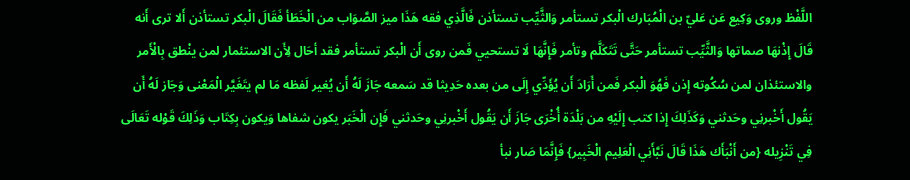اللَّفْظ وروى وَكِيع عَن عَليّ بن الْمُبَارك الْبكر تستأمر وَالثَّيِّب تستأذن فَالَّذِي فقه هَذَا ميز الصَّوَاب من الْخَطَأ فَقَالَ الْبكر تستأذن أَلا ترى أَنه قَالَ إِذْنهَا صماتها وَالثَّيِّب تستأمر حَتَّى تَتَكَلَّم وتأمر فَإِنَّهَا لَا تستحيي فَمن روى أَن الْبكر تستأمر فقد أحَال لِأَن الاستئمار لمن ينْطق بِالْأَمر والاستئذان لمن سُكُوته إِذن فَهُوَ الْبكر فَمن أَرَادَ أَن يُؤَدِّي إِلَى من بعده حَدِيثا قد سَمعه جَازَ لَهُ أَن يُغير لَفظه مَا لم يتَغَيَّر الْمَعْنى وَجَاز لَهُ أَن يَقُول أَخْبرنِي وحَدثني وَكَذَلِكَ إِذا كتب إِلَيْهِ من بَلْدَة أُخْرَى جَازَ أَن يَقُول أَخْبرنِي وحَدثني فَإِن الْخَبَر يكون شفاها وَيكون بِكِتَاب وَذَلِكَ قَوْله تَعَالَى فِي تَنْزِيله {من أَنْبَأَك هَذَا قَالَ نَبَّأَنِي الْعَلِيم الْخَبِير} فَإِنَّمَا صَار نبأ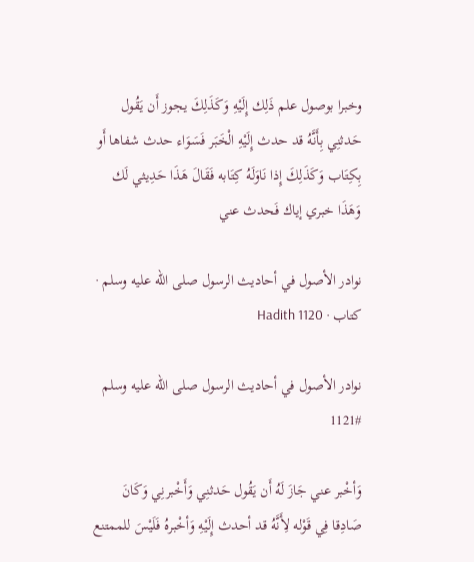وخبرا بوصول علم ذَلِك إِلَيْهِ وَكَذَلِكَ يجوز أَن يَقُول حَدثنِي بِأَنَّهُ قد حدث إِلَيْهِ الْخَبَر فَسَوَاء حدث شفاها أَو بِكِتَاب وَكَذَلِكَ إِذا نَاوَلَهُ كِتَابه فَقَالَ هَذَا حَدِيثي لَك وَهَذَا خبري إياك فَحدث عني

نوادر الأصول في أحاديث الرسول صلى الله عليه وسلم · کتاب · Hadith 1120

نوادر الأصول في أحاديث الرسول صلى الله عليه وسلم #1121

وَأخْبر عني جَازَ لَهُ أَن يَقُول حَدثنِي وَأَخْبرنِي وَكَانَ صَادِقا فِي قَوْله لِأَنَّهُ قد أحدث إِلَيْهِ وَأخْبرهُ فَلَيْسَ للممتنع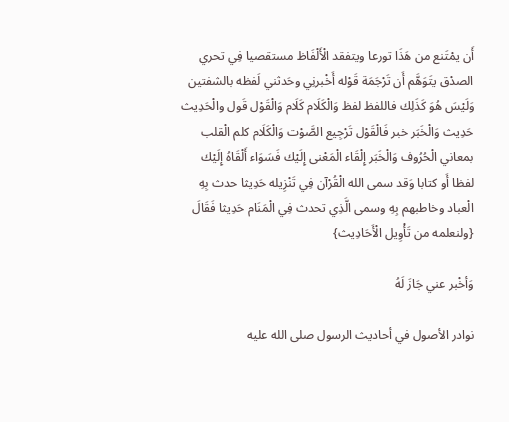أَن يمْتَنع من هَذَا تورعا ويتفقد الْأَلْفَاظ مستقصيا فِي تحري الصدْق يتَوَهَّم أَن تَرْجَمَة قَوْله أَخْبرنِي وحَدثني لَفظه بالشفتين وَلَيْسَ هُوَ كَذَلِك فاللفظ لفظ وَالْكَلَام كَلَام وَالْقَوْل قَول والْحَدِيث حَدِيث وَالْخَبَر خبر فَالْقَوْل تَرْجِيع الصَّوْت وَالْكَلَام كلم الْقلب بمعاني الْحُرُوف وَالْخَبَر إِلْقَاء الْمَعْنى إِلَيْك فَسَوَاء أَلْقَاهُ إِلَيْك لفظا أَو كتابا وَقد سمى الله الْقُرْآن فِي تَنْزِيله حَدِيثا حدث بِهِ الْعباد وخاطبهم بِهِ وسمى الَّذِي تحدث فِي الْمَنَام حَدِيثا فَقَالَ {ولنعلمه من تَأْوِيل الْأَحَادِيث}

وَأخْبر عني جَازَ لَهُ

نوادر الأصول في أحاديث الرسول صلى الله عليه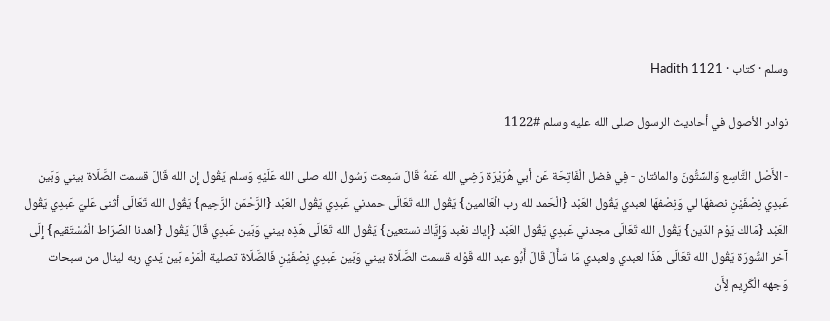وسلم · کتاب · Hadith 1121

نوادر الأصول في أحاديث الرسول صلى الله عليه وسلم #1122

- الأَصْل التَّاسِع وَالسِّتُّونَ والمائتان - فِي فضل الْفَاتِحَة عَن أبي هُرَيْرَة رَضِي الله عَنهُ قَالَ سَمِعت رَسُول الله صلى الله عَلَيْهِ وَسلم يَقُول إِن الله قَالَ قسمت الصَّلَاة بيني وَبَين عَبدِي نِصْفَيْنِ نصفهَا لي وَنِصْفهَا لعبدي يَقُول العَبْد {الْحَمد لله رب الْعَالمين} يَقُول الله تَعَالَى حمدني عَبدِي يَقُول العَبْد {الرَّحْمَن الرَّحِيم} يَقُول الله تَعَالَى أثنى عَليّ عَبدِي يَقُول العَبْد {مَالك يَوْم الدّين} يَقُول الله تَعَالَى مجدني عَبدِي يَقُول العَبْد {إياك نعْبد وَإِيَّاك نستعين} يَقُول الله تَعَالَى هَذِه بيني وَبَين عَبدِي قَالَ يَقُول {اهدنا الصِّرَاط الْمُسْتَقيم} إِلَى آخر السُّورَة يَقُول الله تَعَالَى هَذَا لعبدي ولعبدي مَا سَأَلَ قَالَ أَبُو عبد الله قَوْله قسمت الصَّلَاة بيني وَبَين عَبدِي نِصْفَيْنِ فَالصَّلَاة تصلية الْمَرْء بَين يَدي ربه لينال من سبحات وَجهه الْكَرِيم لِأَن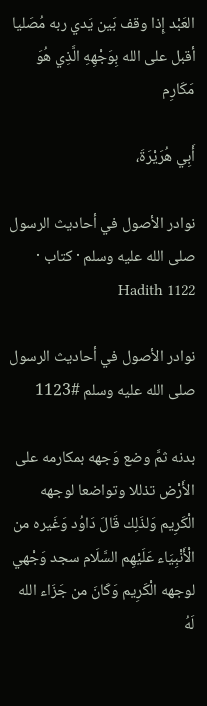العَبْد إِذا وقف بَين يَدي ربه مُصَليا أقبل على الله بِوَجْهِهِ الَّذِي هُوَ مَكَارِم

أَبِي هُرَيْرَةَ،

نوادر الأصول في أحاديث الرسول صلى الله عليه وسلم · کتاب · Hadith 1122

نوادر الأصول في أحاديث الرسول صلى الله عليه وسلم #1123

بدنه ثمَّ وضع وَجهه بمكارمه على الأَرْض تذللا وتواضعا لوجهه الْكَرِيم وَلذَلِك قَالَ دَاوُد وَغَيره من الْأَنْبِيَاء عَلَيْهِم السَّلَام سجد وَجْهي لوجهه الْكَرِيم وَكَانَ من جَزَاء الله لَهُ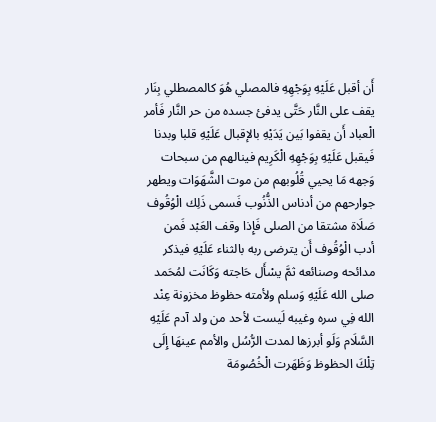أَن أقبل عَلَيْهِ بِوَجْهِهِ فالمصلي هُوَ كالمصطلي بِنَار يقف على النَّار حَتَّى يدفئ جسده من حر النَّار فَأمر الْعباد أَن يقفوا بَين يَدَيْهِ بالإقبال عَلَيْهِ قلبا وبدنا فَيقبل عَلَيْهِ بِوَجْهِهِ الْكَرِيم فينالهم من سبحات وَجهه مَا يحيي قُلُوبهم من موت الشَّهَوَات ويطهر جوارحهم من أدناس الذُّنُوب فَسمى ذَلِك الْوُقُوف صَلَاة مشتقا من الصلى فَإِذا وقف العَبْد فَمن أدب الْوُقُوف أَن يترضى ربه بالثناء عَلَيْهِ فيذكر مدائحه وصنائعه ثمَّ يسْأَل حَاجته وَكَانَت لمُحَمد صلى الله عَلَيْهِ وَسلم ولأمته حظوظ مخزونة عِنْد الله فِي سره وغيبه لَيست لأحد من ولد آدم عَلَيْهِ السَّلَام وَلَو أبرزها لمدت الرُّسُل والأمم عينهَا إِلَى تِلْكَ الحظوظ وَظَهَرت الْخُصُومَة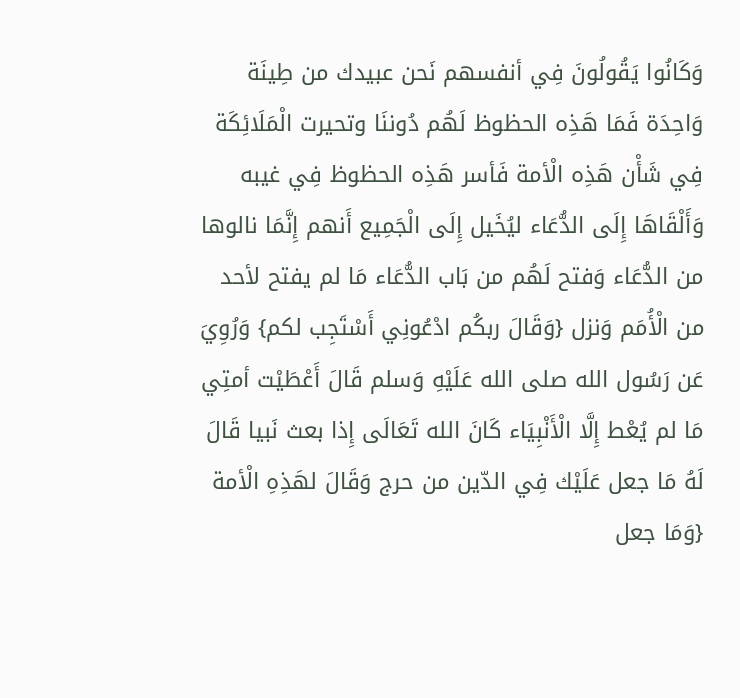وَكَانُوا يَقُولُونَ فِي أنفسهم نَحن عبيدك من طِينَة وَاحِدَة فَمَا هَذِه الحظوظ لَهُم دُوننَا وتحيرت الْمَلَائِكَة فِي شَأْن هَذِه الْأمة فَأسر هَذِه الحظوظ فِي غيبه وَأَلْقَاهَا إِلَى الدُّعَاء ليُخَيل إِلَى الْجَمِيع أَنهم إِنَّمَا نالوها من الدُّعَاء وَفتح لَهُم من بَاب الدُّعَاء مَا لم يفتح لأحد من الْأُمَم وَنزل {وَقَالَ ربكُم ادْعُونِي أَسْتَجِب لكم} وَرُوِيَ عَن رَسُول الله صلى الله عَلَيْهِ وَسلم قَالَ أَعْطَيْت أمتِي مَا لم يُعْط إِلَّا الْأَنْبِيَاء كَانَ الله تَعَالَى إِذا بعث نَبيا قَالَ لَهُ مَا جعل عَلَيْك فِي الدّين من حرج وَقَالَ لهَذِهِ الْأمة {وَمَا جعل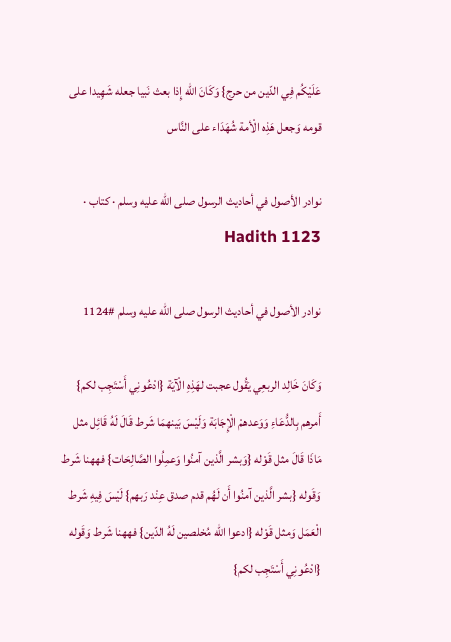عَلَيْكُم فِي الدّين من حرج} وَكَانَ الله إِذا بعث نَبيا جعله شَهِيدا على قومه وَجعل هَذِه الْأمة شُهَدَاء على النَّاس

نوادر الأصول في أحاديث الرسول صلى الله عليه وسلم · کتاب · Hadith 1123

نوادر الأصول في أحاديث الرسول صلى الله عليه وسلم #1124

وَكَانَ خَالِد الربعِي يَقُول عجبت لهَذِهِ الْآيَة {ادْعُونِي أَسْتَجِب لكم} أَمرهم بِالدُّعَاءِ وَوَعدهمْ الْإِجَابَة وَلَيْسَ بَينهمَا شَرط قَالَ لَهُ قَائِل مثل مَاذَا قَالَ مثل قَوْله {وَبشر الَّذين آمنُوا وَعمِلُوا الصَّالِحَات} فههنا شَرط وَقَوله {بشر الَّذين آمنُوا أَن لَهُم قدم صدق عِنْد رَبهم} لَيْسَ فِيهِ شَرط الْعَمَل وَمثل قَوْله {ادعوا الله مُخلصين لَهُ الدّين} فههنا شَرط وَقَوله {ادْعُونِي أَسْتَجِب لكم}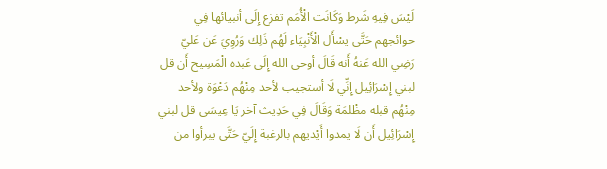لَيْسَ فِيهِ شَرط وَكَانَت الْأُمَم تفزع إِلَى أنبيائها فِي حوائجهم حَتَّى يسْأَل الْأَنْبِيَاء لَهُم ذَلِك وَرُوِيَ عَن عَليّ رَضِي الله عَنهُ أَنه قَالَ أوحى الله إِلَى عَبده الْمَسِيح أَن قل لبني إِسْرَائِيل إِنِّي لَا أستجيب لأحد مِنْهُم دَعْوَة ولأحد مِنْهُم قبله مظْلمَة وَقَالَ فِي حَدِيث آخر يَا عِيسَى قل لبني إِسْرَائِيل أَن لَا يمدوا أَيْديهم بالرغبة إِلَيّ حَتَّى يبرأوا من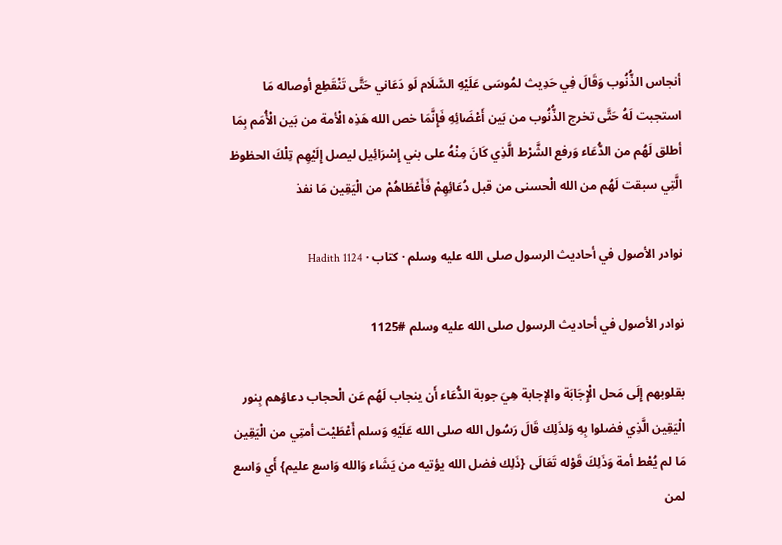أنجاس الذُّنُوب وَقَالَ فِي حَدِيث لمُوسَى عَلَيْهِ السَّلَام لَو دَعَاني حَتَّى تَنْقَطِع أوصاله مَا استجبت لَهُ حَتَّى تخرج الذُّنُوب من بَين أَعْضَائِهِ فَإِنَّمَا خص الله هَذِه الْأمة من بَين الْأُمَم بِمَا أطلق لَهُم من الدُّعَاء وَرفع الشَّرْط الَّذِي كَانَ مِنْهُ على بني إِسْرَائِيل ليصل إِلَيْهِم تِلْكَ الحظوظ الَّتِي سبقت لَهُم من الله الْحسنى من قبل دُعَائِهِمْ فَأَعْطَاهُمْ من الْيَقِين مَا نفذ

نوادر الأصول في أحاديث الرسول صلى الله عليه وسلم · کتاب · Hadith 1124

نوادر الأصول في أحاديث الرسول صلى الله عليه وسلم #1125

بقلوبهم إِلَى مَحل الْإِجَابَة والإجابة هِيَ جوبة الدُّعَاء أَن ينجاب لَهُم عَن الْحجاب دعاؤهم بِنور الْيَقِين الَّذِي فضلوا بِهِ وَلذَلِك قَالَ رَسُول الله صلى الله عَلَيْهِ وَسلم أَعْطَيْت أمتِي من الْيَقِين مَا لم يُعْط أمة وَذَلِكَ قَوْله تَعَالَى {ذَلِك فضل الله يؤتيه من يَشَاء وَالله وَاسع عليم} أَي وَاسع لمن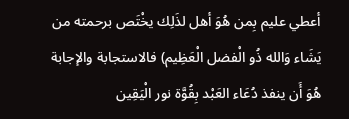أعطي عليم بِمن هُوَ أهل لذَلِك يخْتَص برحمته من يَشَاء وَالله ذُو الْفضل الْعَظِيم) فالاستجابة والإجابة هُوَ أَن ينفذ دُعَاء العَبْد بِقُوَّة نور الْيَقِين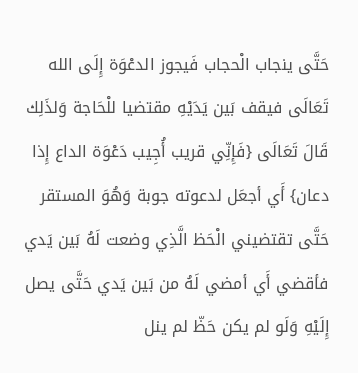حَتَّى ينجاب الْحجاب فَيجوز الدعْوَة إِلَى الله تَعَالَى فيقف بَين يَدَيْهِ مقتضيا للْحَاجة وَلذَلِك قَالَ تَعَالَى {فَإِنِّي قريب أُجِيب دَعْوَة الداع إِذا دعان} أَي أجعَل لدعوته جوبة وَهُوَ المستقر حَتَّى تقتضيني الْحَظ الَّذِي وضعت لَهُ بَين يَدي فأقضي أَي أمضي لَهُ من بَين يَدي حَتَّى يصل إِلَيْهِ وَلَو لم يكن حَظّ لم ينل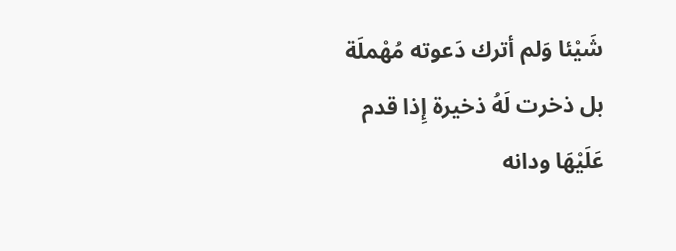شَيْئا وَلم أترك دَعوته مُهْملَة بل ذخرت لَهُ ذخيرة إِذا قدم عَلَيْهَا ودانه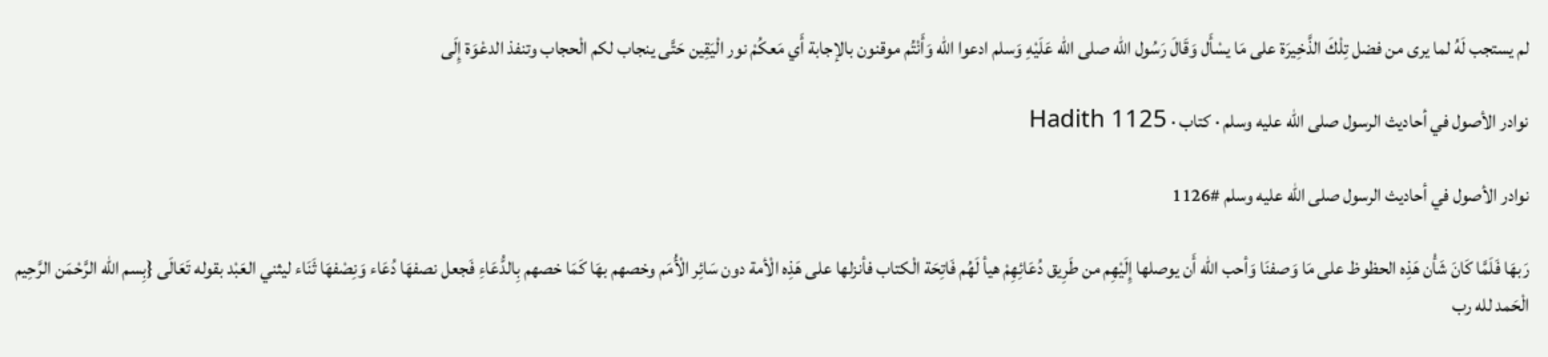لم يستجب لَهُ لما يرى من فضل تِلْكَ الذَّخِيرَة على مَا يسْأَل وَقَالَ رَسُول الله صلى الله عَلَيْهِ وَسلم ادعوا الله وَأَنْتُم موقنون بالإجابة أَي مَعكُمْ نور الْيَقِين حَتَّى ينجاب لكم الْحجاب وتنفذ الدعْوَة إِلَى

نوادر الأصول في أحاديث الرسول صلى الله عليه وسلم · کتاب · Hadith 1125

نوادر الأصول في أحاديث الرسول صلى الله عليه وسلم #1126

رَبهَا فَلَمَّا كَانَ شَأْن هَذِه الحظوظ على مَا وَصفنَا وَأحب الله أَن يوصلها إِلَيْهِم من طَرِيق دُعَائِهِمْ هيأ لَهُم فَاتِحَة الْكتاب فأنزلها على هَذِه الْأمة دون سَائِر الْأُمَم وخصهم بهَا كَمَا خصهم بِالدُّعَاءِ فَجعل نصفهَا دُعَاء وَنِصْفهَا ثَنَاء ليثني العَبْد بقوله تَعَالَى {بِسم الله الرَّحْمَن الرَّحِيم الْحَمد لله رب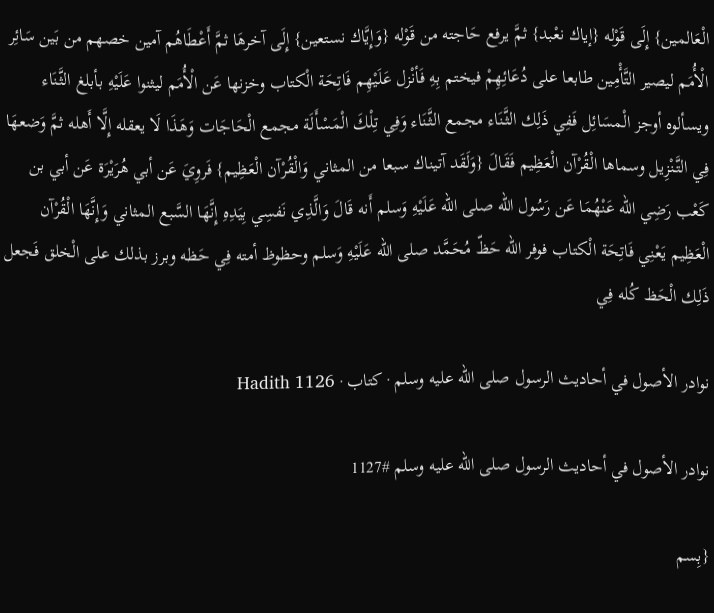الْعَالمين} إِلَى قَوْله {إياك نعْبد} ثمَّ يرفع حَاجته من قَوْله {وَإِيَّاك نستعين} إِلَى آخرهَا ثمَّ أَعْطَاهُم آمين خصهم من بَين سَائِر الْأُمَم ليصير التَّأْمِين طابعا على دُعَائِهِمْ فيختم بِهِ فَأنْزل عَلَيْهِم فَاتِحَة الْكتاب وخزنها عَن الْأُمَم ليثنوا عَلَيْهِ بأبلغ الثَّنَاء ويسألوه أوجز الْمسَائِل فَفِي ذَلِك الثَّنَاء مجمع الثَّنَاء وَفِي تِلْكَ الْمَسْأَلَة مجمع الْحَاجَات وَهَذَا لَا يعقله إِلَّا أَهله ثمَّ وَضعهَا فِي التَّنْزِيل وسماها الْقُرْآن الْعَظِيم فَقَالَ {وَلَقَد آتيناك سبعا من المثاني وَالْقُرْآن الْعَظِيم} فَروِيَ عَن أبي هُرَيْرَة عَن أبي بن كَعْب رَضِي الله عَنْهُمَا عَن رَسُول الله صلى الله عَلَيْهِ وَسلم أَنه قَالَ وَالَّذِي نَفسِي بِيَدِهِ إِنَّهَا السَّبع المثاني وَإِنَّهَا الْقُرْآن الْعَظِيم يَعْنِي فَاتِحَة الْكتاب فوفر الله حَظّ مُحَمَّد صلى الله عَلَيْهِ وَسلم وحظوظ أمته فِي حَظه وبرز بذلك على الْخلق فَجعل ذَلِك الْحَظ كُله فِي

نوادر الأصول في أحاديث الرسول صلى الله عليه وسلم · کتاب · Hadith 1126

نوادر الأصول في أحاديث الرسول صلى الله عليه وسلم #1127

{بِسم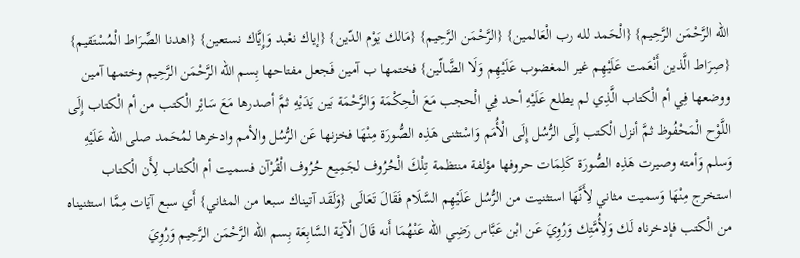الله الرَّحْمَن الرَّحِيم} {الْحَمد لله رب الْعَالمين} {الرَّحْمَن الرَّحِيم} {مَالك يَوْم الدّين} {إياك نعْبد وَإِيَّاك نستعين} {اهدنا الصِّرَاط الْمُسْتَقيم} {صِرَاط الَّذين أَنْعَمت عَلَيْهِم غير المغضوب عَلَيْهِم وَلَا الضَّالّين} فختمها ب آمين فَجعل مفتاحها بِسم الله الرَّحْمَن الرَّحِيم وختمها آمين ووضعها فِي أم الْكتاب الَّذِي لم يطلع عَلَيْهِ أحد فِي الْحجب مَعَ الْحِكْمَة وَالرَّحْمَة بَين يَدَيْهِ ثمَّ أصدرها مَعَ سَائِر الْكتب من أم الْكتاب إِلَى اللَّوْح الْمَحْفُوظ ثمَّ أنزل الْكتب إِلَى الرُّسُل إِلَى الْأُمَم وَاسْتثنى هَذِه الصُّورَة مِنْهَا فخزنها عَن الرُّسُل والأمم وادخرها لمُحَمد صلى الله عَلَيْهِ وَسلم وَأمته وصيرت هَذِه الصُّورَة كَلِمَات حروفها مؤلفة منتظمة تِلْكَ الْحُرُوف لجَمِيع حُرُوف الْقُرْآن فسميت أم الْكتاب لِأَن الْكتاب استخرج مِنْهَا وَسميت مثاني لِأَنَّهَا استثنيت من الرُّسُل عَلَيْهِم السَّلَام فَقَالَ تَعَالَى {وَلَقَد آتيناك سبعا من المثاني} أَي سبع آيَات مِمَّا استثنيناه من الْكتب فإدخرناه لَك وَلِأُمَّتِك وَرُوِيَ عَن ابْن عَبَّاس رَضِي الله عَنْهُمَا أَنه قَالَ الْآيَة السَّابِعَة بِسم الله الرَّحْمَن الرَّحِيم وَرُوِيَ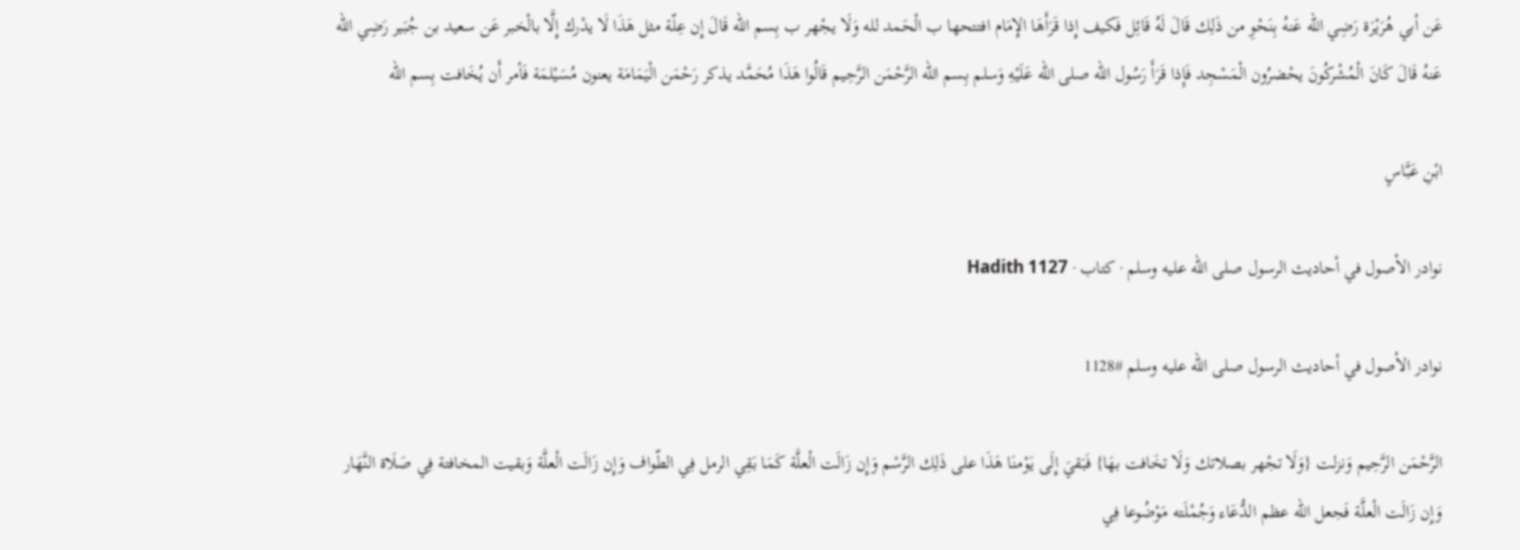عَن أبي هُرَيْرَة رَضِي الله عَنهُ بِنَحْوِ من ذَلِك قَالَ لَهُ قَائِل فَكيف إِذا قَرَأَهَا الإِمَام افتتحها ب الْحَمد لله وَلَا يجْهر ب بِسم الله قَالَ إِن عِلّة مثل هَذَا لَا يدْرك إِلَّا بالْخبر عَن سعيد بن جُبَير رَضِي الله عَنهُ قَالَ كَانَ الْمُشْركُونَ يحْضرُون الْمَسْجِد فَإِذا قَرَأَ رَسُول الله صلى الله عَلَيْهِ وَسلم بِسم الله الرَّحْمَن الرَّحِيم قَالُوا هَذَا مُحَمَّد يذكر رَحْمَن الْيَمَامَة يعنون مُسَيْلمَة فَأمر أَن يُخَافت بِسم الله

ابْنِ عَبَّاسٍ

نوادر الأصول في أحاديث الرسول صلى الله عليه وسلم · کتاب · Hadith 1127

نوادر الأصول في أحاديث الرسول صلى الله عليه وسلم #1128

الرَّحْمَن الرَّحِيم وَنزلت {وَلَا تجْهر بصلاتك وَلَا تخَافت بهَا} فَبَقيَ إِلَى يَوْمنَا هَذَا على ذَلِك الرَّسْم وَإِن زَالَت الْعلَّة كَمَا بَقِي الرمل فِي الطّواف وَإِن زَالَت الْعلَّة وَبقيت المخافتة فِي صَلَاة النَّهَار وَإِن زَالَت الْعلَّة فَجعل الله عظم الدُّعَاء وَجُمْلَته مَوْضُوعا فِي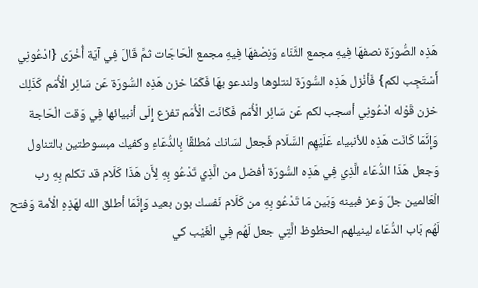هَذِه الصُّورَة نصفهَا فِيهِ مجمع الثَّنَاء وَنِصْفهَا فِيهِ مجمع الْحَاجَات ثمَّ قَالَ فِي آيَة أُخْرَى {ادْعُونِي أَسْتَجِب لكم} فَأنْزل هَذِه السُّورَة لنتلوها ولندعو بهَا فَكَمَا خزن هَذِه السُّورَة عَن سَائِر الْأُمَم كَذَلِك خزن قَوْله ادْعُونِي أسجب لكم عَن سَائِر الْأُمَم فَكَانَت الْأُمَم تفزع إِلَى أنبيائها فِي وَقت الْحَاجة وَإِنَّمَا كَانَت هَذِه للأنبياء عَلَيْهِم السَّلَام فَجعل لسَانك مُطلقًا بِالدُّعَاءِ وكفيك مبسوطتين بالتناول وَجعل هَذَا الدُّعَاء الَّذِي فِي هَذِه السُّورَة أفضل من الَّذِي تَدْعُو بِهِ لِأَن هَذَا كَلَام قد تكلم بِهِ رب الْعَالمين جلّ وَعز فبينه وَبَين مَا تَدْعُو بِهِ من كَلَام نَفسك بون بعيد وَإِنَّمَا أطلق الله لهَذِهِ الْأمة وَفتح لَهُم بَاب الدُّعَاء لينيلهم الحظوظ الَّتِي جعل لَهُم فِي الْغَيْب كي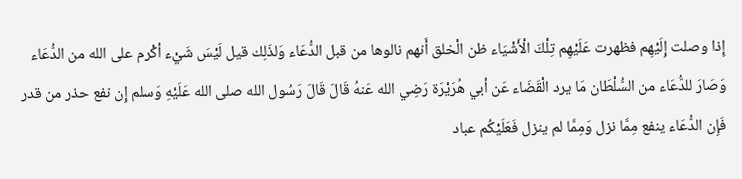إِذا وصلت إِلَيْهِم فظهرت عَلَيْهِم تِلْكَ الْأَشْيَاء ظن الْخلق أَنهم نالوها من قبل الدُّعَاء وَلذَلِك قيل لَيْسَ شَيْء أكْرم على الله من الدُّعَاء وَصَارَ للدُّعَاء من السُّلْطَان مَا يرد الْقَضَاء عَن أبي هُرَيْرَة رَضِي الله عَنهُ قَالَ قَالَ رَسُول الله صلى الله عَلَيْهِ وَسلم إِن نفع حذر من قدر فَإِن الدُّعَاء ينفع مِمَّا نزل وَمِمَّا لم ينزل فَعَلَيْكُم عباد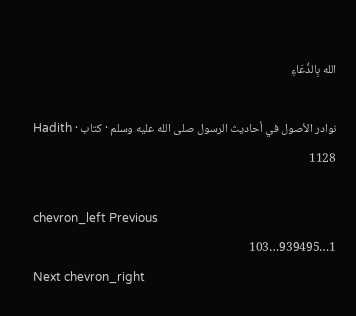الله بِالدُّعَاءِ

نوادر الأصول في أحاديث الرسول صلى الله عليه وسلم · کتاب · Hadith 1128

chevron_left Previous
1…939495…103
Next chevron_right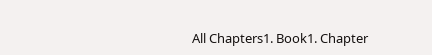All Chapters1. Book1. Chapter